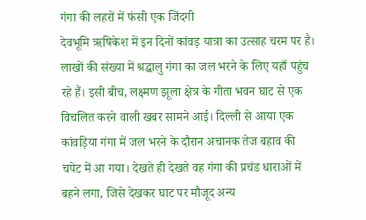गंगा की लहरों में फंसी एक जिंदगी
देवभूमि ऋषिकेश में इन दिनों कांवड़ यात्रा का उत्साह चरम पर है। लाखों की संख्या में श्रद्धालु गंगा का जल भरने के लिए यहाँ पहुंच रहे हैं। इसी बीच, लक्ष्मण झूला क्षेत्र के गीता भवन घाट से एक विचलित करने वाली खबर सामने आई। दिल्ली से आया एक कांवड़िया गंगा में जल भरने के दौरान अचानक तेज बहाव की चपेट में आ गया। देखते ही देखते वह गंगा की प्रचंड धाराओं में बहने लगा, जिसे देखकर घाट पर मौजूद अन्य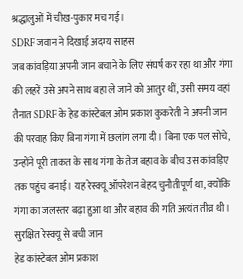श्रद्धालुओं में चीख-पुकार मच गई।
SDRF जवान ने दिखाई अदम्य साहस
जब कांवड़िया अपनी जान बचाने के लिए संघर्ष कर रहा था और गंगा की लहरें उसे अपने साथ बहा ले जाने को आतुर थीं, उसी समय वहां तैनात SDRF के हेड कांस्टेबल ओम प्रकाश कुकरेती ने अपनी जान की परवाह किए बिना गंगा में छलांग लगा दी। बिना एक पल सोचे, उन्होंने पूरी ताकत के साथ गंगा के तेज बहाव के बीच उस कांवड़िए तक पहुंच बनाई। यह रेस्क्यू ऑपरेशन बेहद चुनौतीपूर्ण था, क्योंकि गंगा का जलस्तर बढ़ा हुआ था और बहाव की गति अत्यंत तीव्र थी।
सुरक्षित रेस्क्यू से बची जान
हेड कांस्टेबल ओम प्रकाश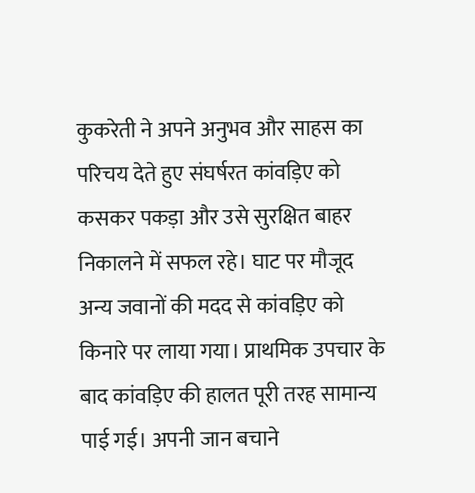कुकरेती ने अपने अनुभव और साहस का परिचय देते हुए संघर्षरत कांवड़िए को कसकर पकड़ा और उसे सुरक्षित बाहर निकालने में सफल रहे। घाट पर मौजूद अन्य जवानों की मदद से कांवड़िए को किनारे पर लाया गया। प्राथमिक उपचार के बाद कांवड़िए की हालत पूरी तरह सामान्य पाई गई। अपनी जान बचाने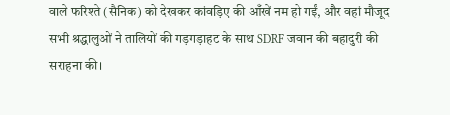वाले फरिश्ते (सैनिक) को देखकर कांवड़िए की आँखें नम हो गईं, और वहां मौजूद सभी श्रद्धालुओं ने तालियों की गड़गड़ाहट के साथ SDRF जवान की बहादुरी की सराहना की।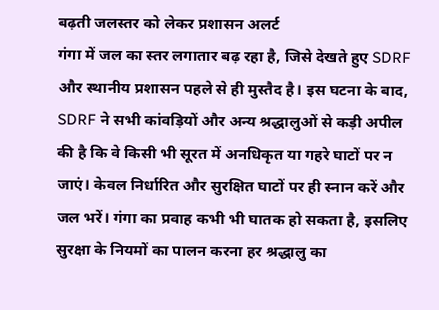बढ़ती जलस्तर को लेकर प्रशासन अलर्ट
गंगा में जल का स्तर लगातार बढ़ रहा है, जिसे देखते हुए SDRF और स्थानीय प्रशासन पहले से ही मुस्तैद है। इस घटना के बाद, SDRF ने सभी कांवड़ियों और अन्य श्रद्धालुओं से कड़ी अपील की है कि वे किसी भी सूरत में अनधिकृत या गहरे घाटों पर न जाएं। केवल निर्धारित और सुरक्षित घाटों पर ही स्नान करें और जल भरें। गंगा का प्रवाह कभी भी घातक हो सकता है, इसलिए सुरक्षा के नियमों का पालन करना हर श्रद्धालु का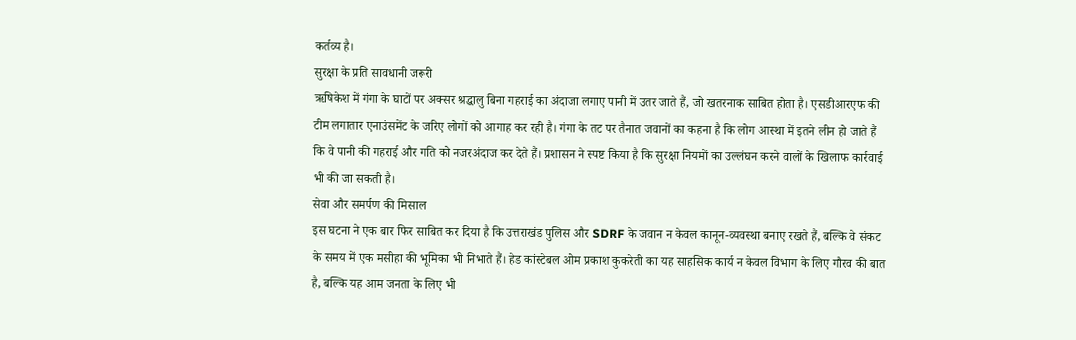कर्तव्य है।
सुरक्षा के प्रति सावधानी जरूरी
ऋषिकेश में गंगा के घाटों पर अक्सर श्रद्धालु बिना गहराई का अंदाजा लगाए पानी में उतर जाते हैं, जो खतरनाक साबित होता है। एसडीआरएफ की टीम लगातार एनाउंसमेंट के जरिए लोगों को आगाह कर रही है। गंगा के तट पर तैनात जवानों का कहना है कि लोग आस्था में इतने लीन हो जाते हैं कि वे पानी की गहराई और गति को नजरअंदाज कर देते हैं। प्रशासन ने स्पष्ट किया है कि सुरक्षा नियमों का उल्लंघन करने वालों के खिलाफ कार्रवाई भी की जा सकती है।
सेवा और समर्पण की मिसाल
इस घटना ने एक बार फिर साबित कर दिया है कि उत्तराखंड पुलिस और SDRF के जवान न केवल कानून-व्यवस्था बनाए रखते हैं, बल्कि वे संकट के समय में एक मसीहा की भूमिका भी निभाते हैं। हेड कांस्टेबल ओम प्रकाश कुकरेती का यह साहसिक कार्य न केवल विभाग के लिए गौरव की बात है, बल्कि यह आम जनता के लिए भी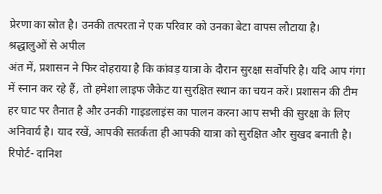प्रेरणा का स्रोत है। उनकी तत्परता ने एक परिवार को उनका बेटा वापस लौटाया है।
श्रद्धालुओं से अपील
अंत में, प्रशासन ने फिर दोहराया है कि कांवड़ यात्रा के दौरान सुरक्षा सर्वोपरि है। यदि आप गंगा में स्नान कर रहे हैं, तो हमेशा लाइफ जैकेट या सुरक्षित स्थान का चयन करें। प्रशासन की टीम हर घाट पर तैनात है और उनकी गाइडलाइंस का पालन करना आप सभी की सुरक्षा के लिए अनिवार्य है। याद रखें, आपकी सतर्कता ही आपकी यात्रा को सुरक्षित और सुखद बनाती है।
रिपोर्ट- दानिश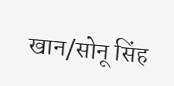खान/सोनू सिंह